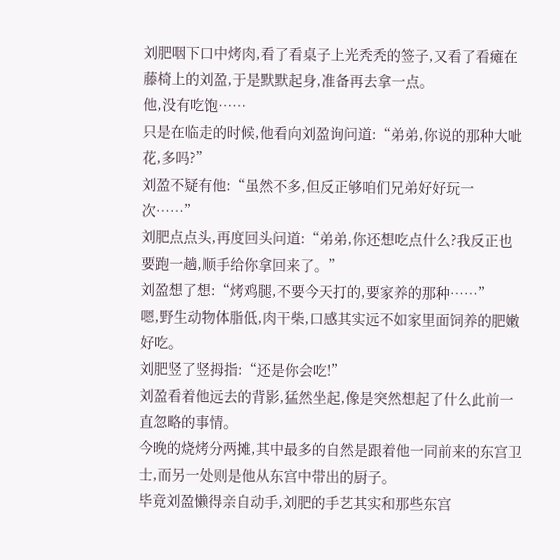刘肥咽下口中烤肉,看了看桌子上光秃秃的签子,又看了看瘫在藤椅上的刘盈,于是默默起身,准备再去拿一点。
他,没有吃饱……
只是在临走的时候,他看向刘盈询问道:“弟弟,你说的那种大呲花,多吗?”
刘盈不疑有他:“虽然不多,但反正够咱们兄弟好好玩一次……”
刘肥点点头,再度回头问道:“弟弟,你还想吃点什么?我反正也要跑一趟,顺手给你拿回来了。”
刘盈想了想:“烤鸡腿,不要今天打的,要家养的那种……”
嗯,野生动物体脂低,肉干柴,口感其实远不如家里面饲养的肥嫩好吃。
刘肥竖了竖拇指:“还是你会吃!”
刘盈看着他远去的背影,猛然坐起,像是突然想起了什么此前一直忽略的事情。
今晚的烧烤分两摊,其中最多的自然是跟着他一同前来的东宫卫士,而另一处则是他从东宫中带出的厨子。
毕竟刘盈懒得亲自动手,刘肥的手艺其实和那些东宫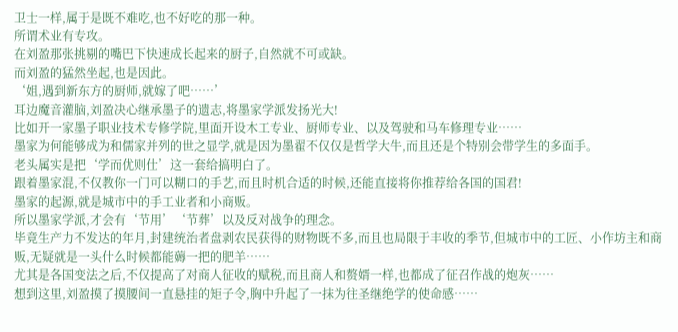卫士一样,属于是既不难吃,也不好吃的那一种。
所谓术业有专攻。
在刘盈那张挑剔的嘴巴下快速成长起来的厨子,自然就不可或缺。
而刘盈的猛然坐起,也是因此。
‘姐,遇到新东方的厨师,就嫁了吧……’
耳边魔音灌脑,刘盈决心继承墨子的遗志,将墨家学派发扬光大!
比如开一家墨子职业技术专修学院,里面开设木工专业、厨师专业、以及驾驶和马车修理专业……
墨家为何能够成为和儒家并列的世之显学,就是因为墨翟不仅仅是哲学大牛,而且还是个特别会带学生的多面手。
老头属实是把‘学而优则仕’这一套给搞明白了。
跟着墨家混,不仅教你一门可以糊口的手艺,而且时机合适的时候,还能直接将你推荐给各国的国君!
墨家的起源,就是城市中的手工业者和小商贩。
所以墨家学派,才会有‘节用’‘节葬’以及反对战争的理念。
毕竟生产力不发达的年月,封建统治者盘剥农民获得的财物既不多,而且也局限于丰收的季节,但城市中的工匠、小作坊主和商贩,无疑就是一头什么时候都能薅一把的肥羊……
尤其是各国变法之后,不仅提高了对商人征收的赋税,而且商人和赘婿一样,也都成了征召作战的炮灰……
想到这里,刘盈摸了摸腰间一直悬挂的矩子令,胸中升起了一抹为往圣继绝学的使命感……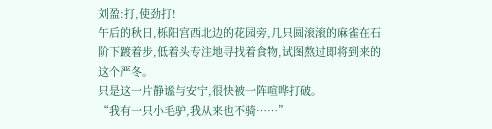刘盈:打,使劲打!
午后的秋日,栎阳宫西北边的花园旁,几只圆滚滚的麻雀在石阶下踱着步,低着头专注地寻找着食物,试图熬过即将到来的这个严冬。
只是这一片静谧与安宁,很快被一阵喧哗打破。
“我有一只小毛驴,我从来也不骑……”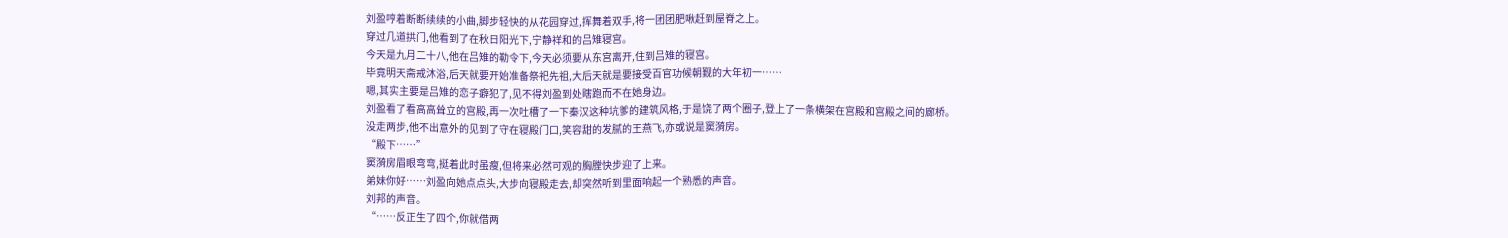刘盈哼着断断续续的小曲,脚步轻快的从花园穿过,挥舞着双手,将一团团肥啾赶到屋脊之上。
穿过几道拱门,他看到了在秋日阳光下,宁静祥和的吕雉寝宫。
今天是九月二十八,他在吕雉的勒令下,今天必须要从东宫离开,住到吕雉的寝宫。
毕竟明天斋戒沐浴,后天就要开始准备祭祀先祖,大后天就是要接受百官功候朝觐的大年初一……
嗯,其实主要是吕雉的恋子癖犯了,见不得刘盈到处瞎跑而不在她身边。
刘盈看了看高高耸立的宫殿,再一次吐槽了一下秦汉这种坑爹的建筑风格,于是饶了两个圈子,登上了一条横架在宫殿和宫殿之间的廊桥。
没走两步,他不出意外的见到了守在寝殿门口,笑容甜的发腻的王燕飞,亦或说是窦漪房。
“殿下……”
窦漪房眉眼弯弯,挺着此时虽瘦,但将来必然可观的胸膛快步迎了上来。
弟妹你好……刘盈向她点点头,大步向寝殿走去,却突然听到里面响起一个熟悉的声音。
刘邦的声音。
“……反正生了四个,你就借两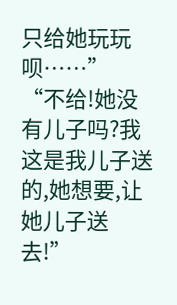只给她玩玩呗……”
“不给!她没有儿子吗?我这是我儿子送的,她想要,让她儿子送去!”